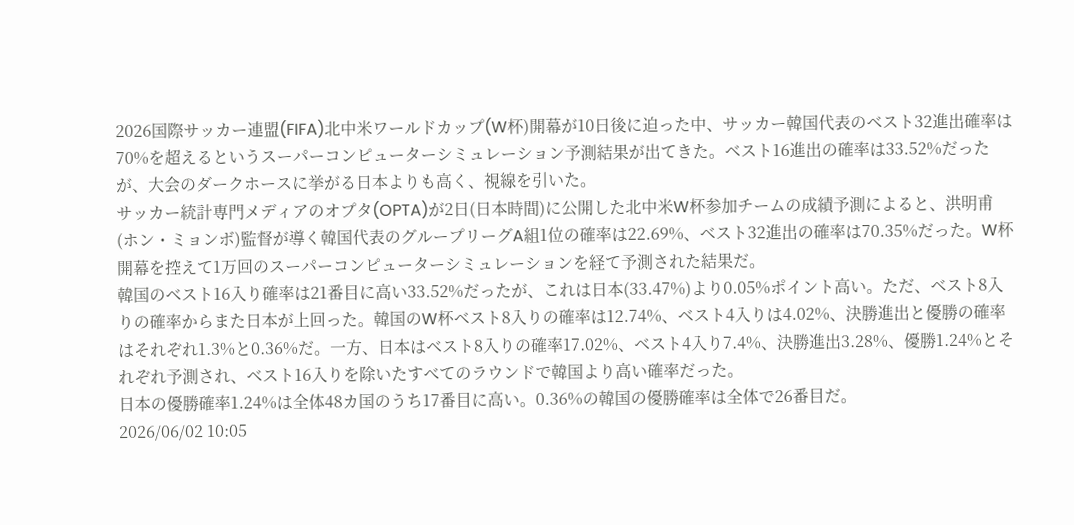2026国際サッカー連盟(FIFA)北中米ワールドカップ(W杯)開幕が10日後に迫った中、サッカー韓国代表のベスト32進出確率は70%を超えるというスーパーコンピューターシミュレーション予測結果が出てきた。ベスト16進出の確率は33.52%だったが、大会のダークホースに挙がる日本よりも高く、視線を引いた。
サッカー統計専門メディアのオプタ(OPTA)が2日(日本時間)に公開した北中米W杯参加チームの成績予測によると、洪明甫(ホン・ミョンボ)監督が導く韓国代表のグループリーグA組1位の確率は22.69%、ベスト32進出の確率は70.35%だった。W杯開幕を控えて1万回のスーパーコンピューターシミュレーションを経て予測された結果だ。
韓国のベスト16入り確率は21番目に高い33.52%だったが、これは日本(33.47%)より0.05%ポイント高い。ただ、ベスト8入りの確率からまた日本が上回った。韓国のW杯ベスト8入りの確率は12.74%、ベスト4入りは4.02%、決勝進出と優勝の確率はそれぞれ1.3%と0.36%だ。一方、日本はベスト8入りの確率17.02%、ベスト4入り7.4%、決勝進出3.28%、優勝1.24%とそれぞれ予測され、ベスト16入りを除いたすべてのラウンドで韓国より高い確率だった。
日本の優勝確率1.24%は全体48カ国のうち17番目に高い。0.36%の韓国の優勝確率は全体で26番目だ。
2026/06/02 10:05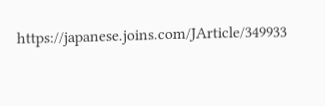https://japanese.joins.com/JArticle/349933